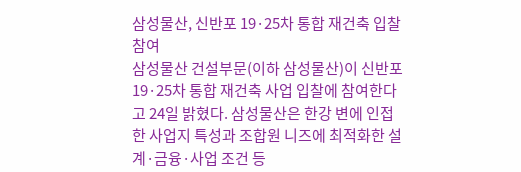삼성물산, 신반포 19·25차 통합 재건축 입찰 참여
삼성물산 건설부문(이하 삼성물산)이 신반포 19·25차 통합 재건축 사업 입찰에 참여한다고 24일 밝혔다. 삼성물산은 한강 변에 인접한 사업지 특성과 조합원 니즈에 최적화한 설계·금융·사업 조건 등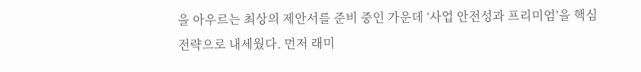을 아우르는 최상의 제안서를 준비 중인 가운데 ‘사업 안전성과 프리미엄’을 핵심 전략으로 내세웠다. 먼저 래미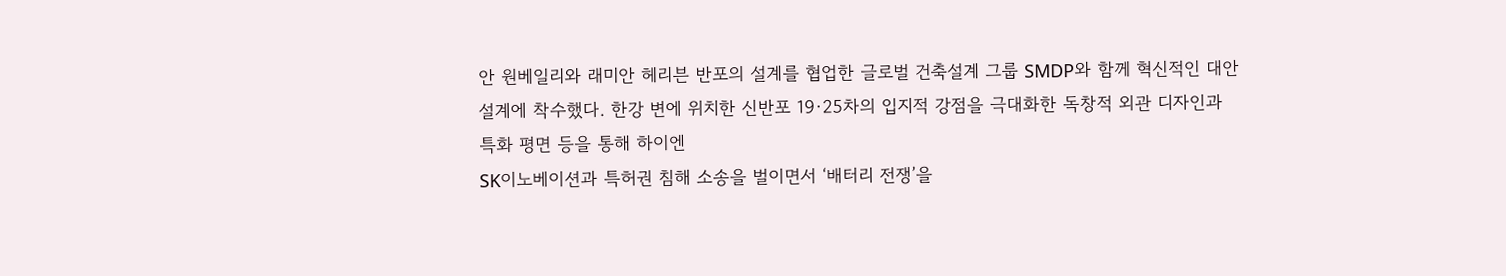안 원베일리와 래미안 헤리븐 반포의 설계를 협업한 글로벌 건축설계 그룹 SMDP와 함께 혁신적인 대안 설계에 착수했다. 한강 변에 위치한 신반포 19·25차의 입지적 강점을 극대화한 독창적 외관 디자인과 특화 평면 등을 통해 하이엔
SK이노베이션과 특허권 침해 소송을 벌이면서 ‘배터리 전쟁’을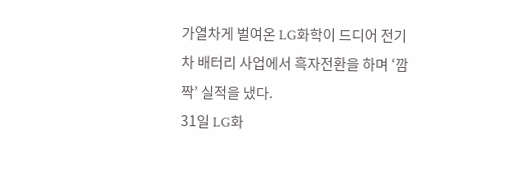가열차게 벌여온 LG화학이 드디어 전기차 배터리 사업에서 흑자전환을 하며 ‘깜짝’ 실적을 냈다.
31일 LG화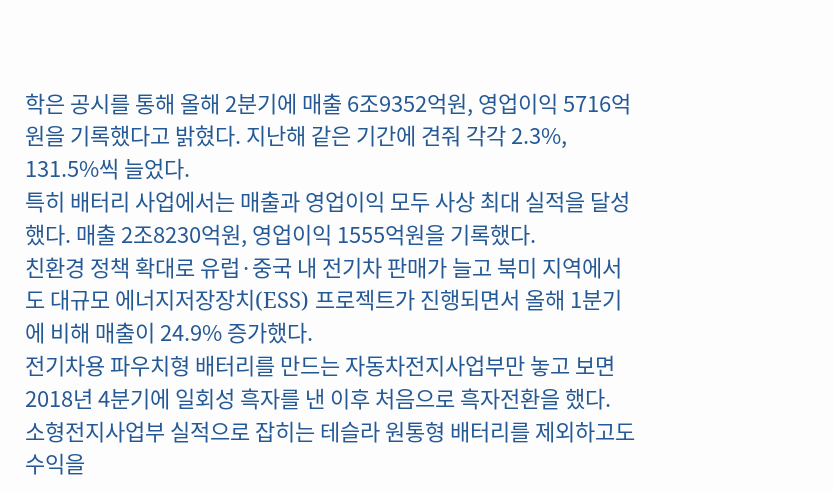학은 공시를 통해 올해 2분기에 매출 6조9352억원, 영업이익 5716억원을 기록했다고 밝혔다. 지난해 같은 기간에 견줘 각각 2.3%, 131.5%씩 늘었다.
특히 배터리 사업에서는 매출과 영업이익 모두 사상 최대 실적을 달성했다. 매출 2조8230억원, 영업이익 1555억원을 기록했다.
친환경 정책 확대로 유럽·중국 내 전기차 판매가 늘고 북미 지역에서도 대규모 에너지저장장치(ESS) 프로젝트가 진행되면서 올해 1분기에 비해 매출이 24.9% 증가했다.
전기차용 파우치형 배터리를 만드는 자동차전지사업부만 놓고 보면 2018년 4분기에 일회성 흑자를 낸 이후 처음으로 흑자전환을 했다.
소형전지사업부 실적으로 잡히는 테슬라 원통형 배터리를 제외하고도 수익을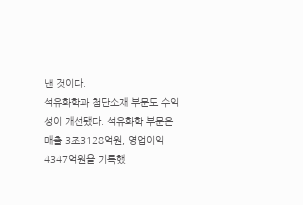낸 것이다.
석유화학과 첨단소재 부문도 수익성이 개선됐다. 석유화학 부문은 매출 3조3128억원, 영업이익 4347억원을 기록했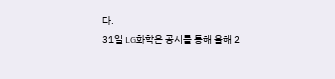다.
31일 LG화학은 공시를 통해 올해 2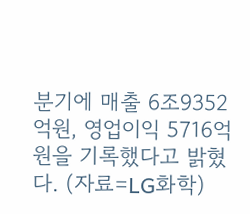분기에 매출 6조9352억원, 영업이익 5716억원을 기록했다고 밝혔다. (자료=LG화학)